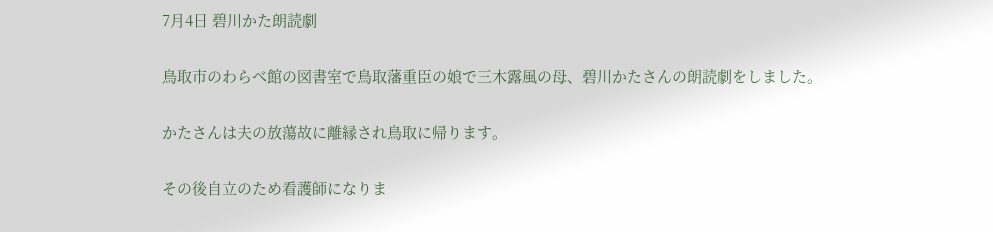7月4日 碧川かた朗読劇

鳥取市のわらべ館の図書室で鳥取藩重臣の娘で三木露風の母、碧川かたさんの朗読劇をしました。

かたさんは夫の放蕩故に離縁され鳥取に帰ります。

その後自立のため看護師になりま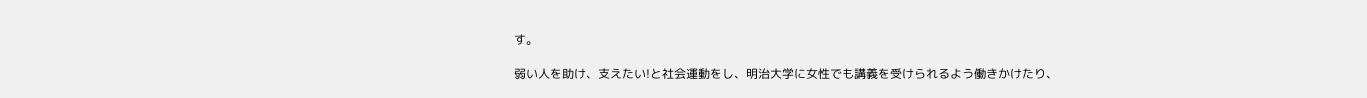す。

弱い人を助け、支えたい!と社会運動をし、明治大学に女性でも講義を受けられるよう働きかけたり、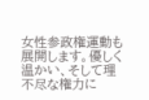女性参政権運動も展開します。優しく温かい、そして理不尽な権力に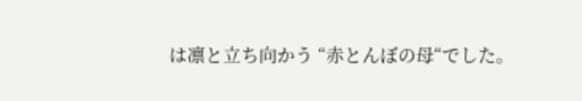は凛と立ち向かう “赤とんぼの母“でした。